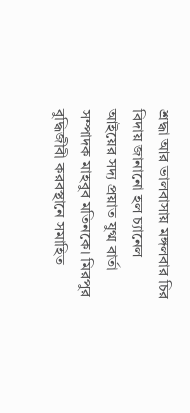শ্রদ্ধা আর ভালবাসায় মঙ্গলবার চির বিদায় জানানো হল চ্যানেল আইয়ের সদ্য প্রয়াত যুগ্ম বার্তা সম্পাদক মাহবুব মতিনকে। মিরপুর বুদ্ধিজীবী করবস্থানে সমাহিত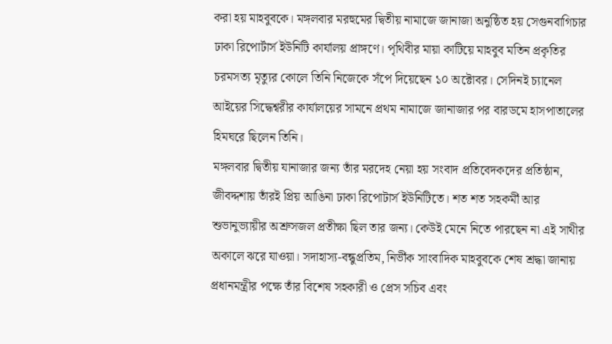করা হয় মাহবুবকে। মঙ্গলবার মরহুমের দ্বিতীয় নামাজে জানাজা অনুষ্ঠিত হয় সেগুনবাগিচার ঢাকা রিপোর্টার্স ইউনিটি কার্যালয় প্রাঙ্গণে। পৃথিবীর মায়া কাটিয়ে মাহবুব মতিন প্রকৃতির চরমসত্য মৃত্যুর কোলে তিনি নিজেকে সঁপে দিয়েছেন ১০ অক্টোবর। সেদিনই চ্যানেল আইয়ের সিদ্ধেশ্বরীর কার্যালয়ের সামনে প্রথম নামাজে জানাজার পর বারডমে হাসপাতালের হিমঘরে ছিলেন তিনি।
মঙ্গলবার দ্বিতীয় যানাজার জন্য তাঁর মরদেহ নেয়া হয় সংবাদ প্রতিবেদকদের প্রতিষ্ঠান, জীবদ্দশায় তাঁরই প্রিয় আঙিনা ঢাকা রিপোটার্স ইউনিটিতে। শত শত সহকর্মী আর শুভানুভ্যায়ীর অশ্রুসজল প্রতীক্ষা ছিল তার জন্য। কেউই মেনে নিতে পারছেন না এই সাথীর অকালে ঝরে যাওয়া। সদাহাস্য-বন্ধুপ্রতিম, নির্ভীক সাংবাদিক মাহবুবকে শেষ শ্রদ্ধা জানায় প্রধানমন্ত্রীর পক্ষে তাঁর বিশেষ সহকারী ও প্রেস সচিব এবং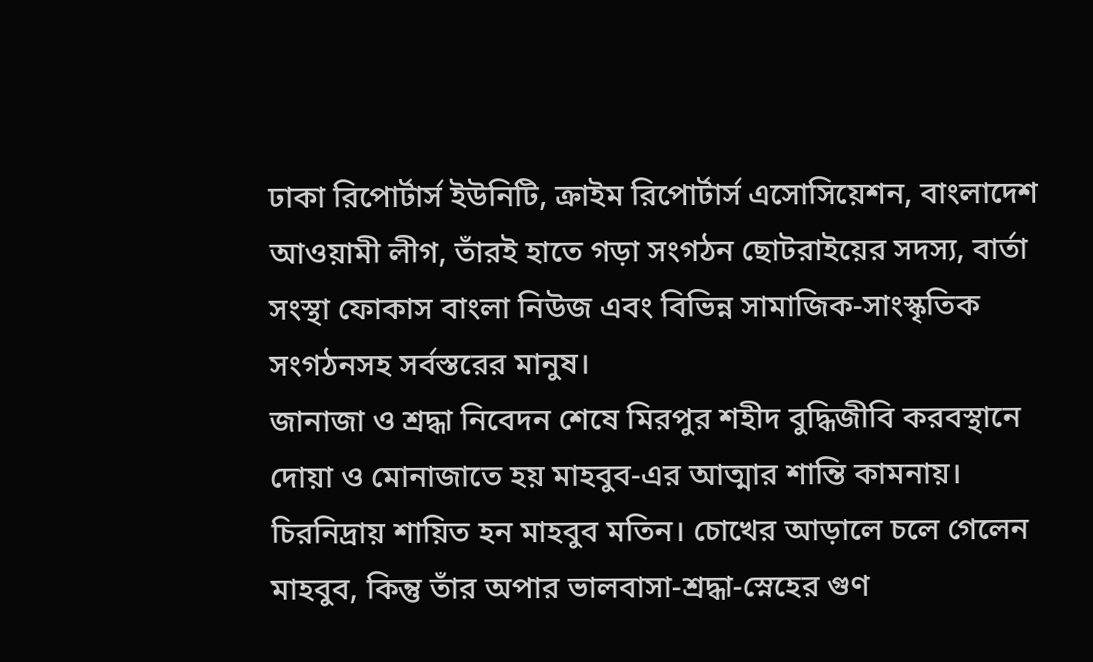ঢাকা রিপোর্টার্স ইউনিটি, ক্রাইম রিপোর্টার্স এসোসিয়েশন, বাংলাদেশ আওয়ামী লীগ, তাঁরই হাতে গড়া সংগঠন ছোটরাইয়ের সদস্য, বার্তা সংস্থা ফোকাস বাংলা নিউজ এবং বিভিন্ন সামাজিক-সাংস্কৃতিক সংগঠনসহ সর্বস্তরের মানুষ।
জানাজা ও শ্রদ্ধা নিবেদন শেষে মিরপুর শহীদ বুদ্ধিজীবি করবস্থানে দোয়া ও মোনাজাতে হয় মাহবুব-এর আত্মার শান্তি কামনায়। চিরনিদ্রায় শায়িত হন মাহবুব মতিন। চোখের আড়ালে চলে গেলেন মাহবুব, কিন্তু তাঁর অপার ভালবাসা-শ্রদ্ধা-স্নেহের গুণ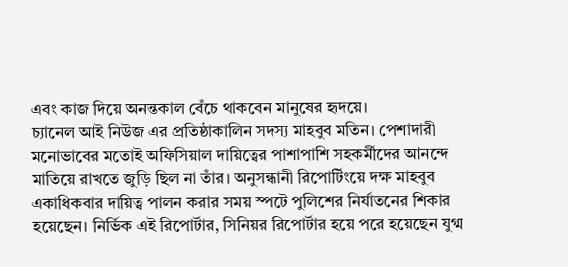এবং কাজ দিয়ে অনন্তকাল বেঁচে থাকবেন মানুষের হৃদয়ে।
চ্যানেল আই নিউজ এর প্রতিষ্ঠাকালিন সদস্য মাহবুব মতিন। পেশাদারী মনোভাবের মতোই অফিসিয়াল দায়িত্বের পাশাপাশি সহকর্মীদের আনন্দে মাতিয়ে রাখতে জুড়ি ছিল না তাঁর। অনুসন্ধানী রিপোর্টিংয়ে দক্ষ মাহবুব একাধিকবার দায়িত্ব পালন করার সময় স্পটে পুলিশের নির্যাতনের শিকার হয়েছেন। নির্ভিক এই রিপোর্টার, সিনিয়র রিপোর্টার হয়ে পরে হয়েছেন যুগ্ম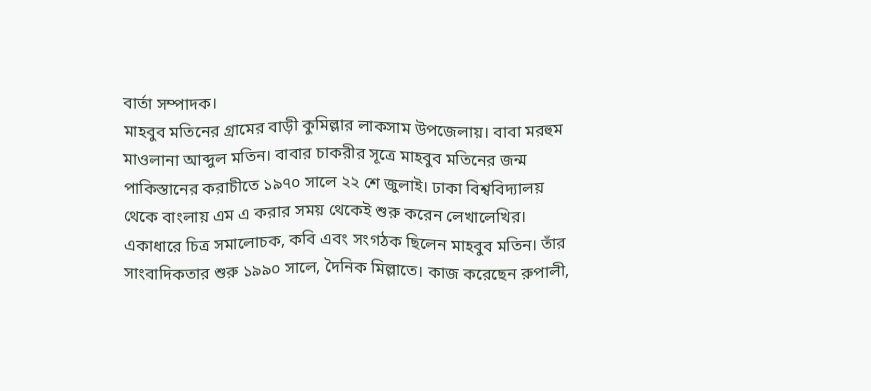বার্তা সম্পাদক।
মাহবুব মতিনের গ্রামের বাড়ী কুমিল্লার লাকসাম উপজেলায়। বাবা মরহুম মাওলানা আব্দুল মতিন। বাবার চাকরীর সূত্রে মাহবুব মতিনের জন্ম পাকিস্তানের করাচীতে ১৯৭০ সালে ২২ শে জুলাই। ঢাকা বিশ্ববিদ্যালয় থেকে বাংলায় এম এ করার সময় থেকেই শুরু করেন লেখালেখির। একাধারে চিত্র সমালোচক, কবি এবং সংগঠক ছিলেন মাহবুব মতিন। তাঁর সাংবাদিকতার শুরু ১৯৯০ সালে, দৈনিক মিল্লাতে। কাজ করেছেন রুপালী,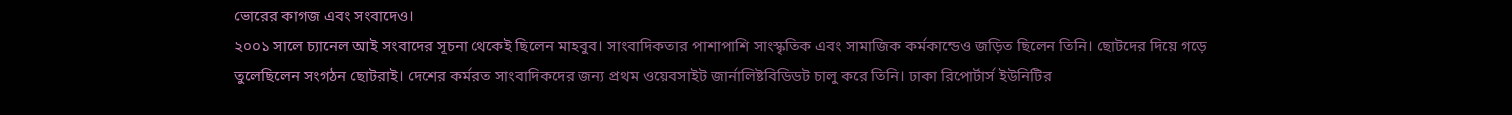ভোরের কাগজ এবং সংবাদেও।
২০০১ সালে চ্যানেল আই সংবাদের সূচনা থেকেই ছিলেন মাহবুব। সাংবাদিকতার পাশাপাশি সাংস্কৃতিক এবং সামাজিক কর্মকান্ডেও জড়িত ছিলেন তিনি। ছোটদের দিয়ে গড়ে তুলেছিলেন সংগঠন ছোটরাই। দেশের কর্মরত সাংবাদিকদের জন্য প্রথম ওয়েবসাইট জার্নালিষ্টবিডিডট চালু করে তিনি। ঢাকা রিপোর্টার্স ইউনিটির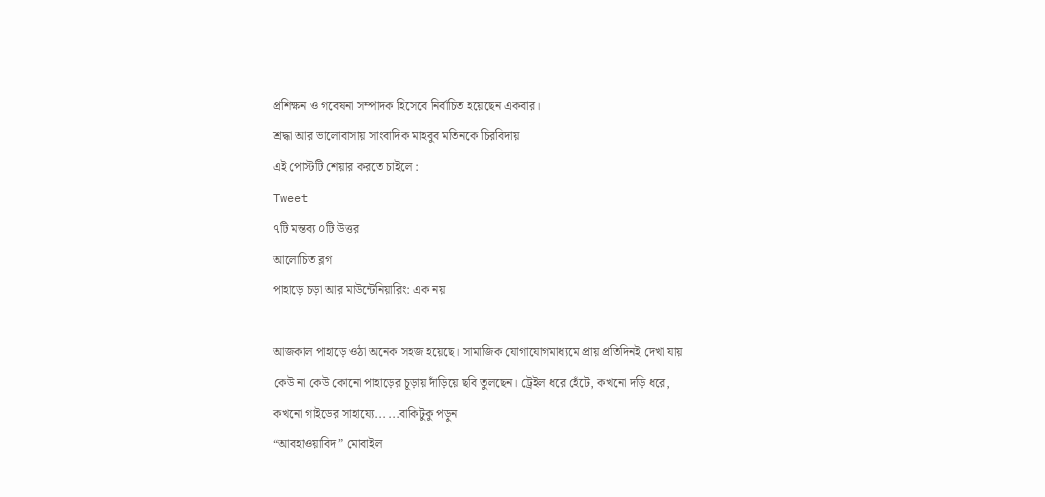প্রশিক্ষন ও গবেষনা সম্পাদক হিসেবে নির্বাচিত হয়েছেন একবার।
শ্রদ্ধা আর ভালোবাসায় সাংবাদিক মাহবুব মতিনকে চিরবিদায়
এই পোস্টটি শেয়ার করতে চাইলে :
Tweet
৭টি মন্তব্য ০টি উত্তর
আলোচিত ব্লগ
পাহাড়ে চড়া আর মাউন্টেনিয়ারিং: এক নয়

আজকাল পাহাড়ে ওঠা অনেক সহজ হয়েছে। সামাজিক যোগাযোগমাধ্যমে প্রায় প্রতিদিনই দেখা যায় কেউ না কেউ কোনো পাহাড়ের চূড়ায় দাঁড়িয়ে ছবি তুলছেন। ট্রেইল ধরে হেঁটে, কখনো দড়ি ধরে, কখনো গাইডের সাহায্যে... ...বাকিটুকু পড়ুন
“আবহাওয়াবিদ” মোবাইল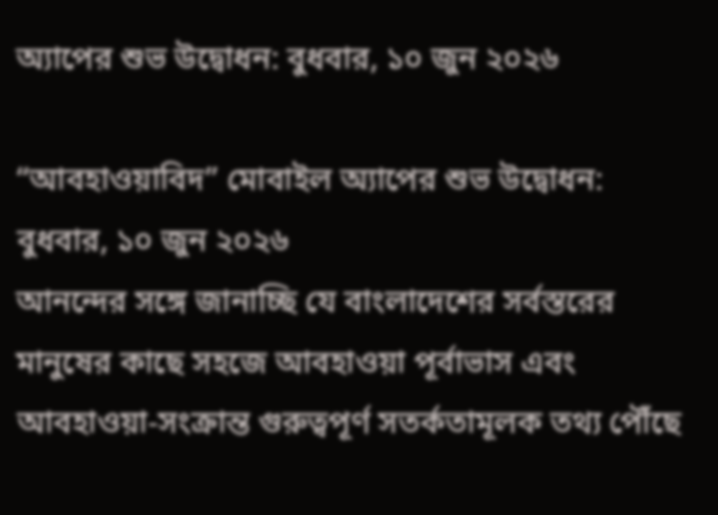অ্যাপের শুভ উদ্বোধন: বুধবার, ১০ জুন ২০২৬

“আবহাওয়াবিদ” মোবাইল অ্যাপের শুভ উদ্বোধন: বুধবার, ১০ জুন ২০২৬
আনন্দের সঙ্গে জানাচ্ছি যে বাংলাদেশের সর্বস্তরের মানুষের কাছে সহজে আবহাওয়া পূর্বাভাস এবং আবহাওয়া-সংক্রান্ত গুরুত্বপূর্ণ সতর্কতামূলক তথ্য পৌঁছে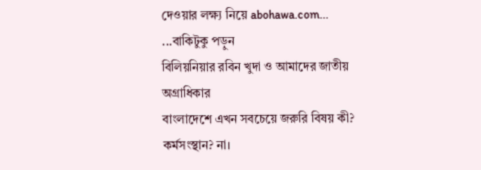দেওয়ার লক্ষ্য নিয়ে abohawa.com... ...বাকিটুকু পড়ুন
বিলিয়নিয়ার রবিন খুদা ও আমাদের জাতীয় অগ্রাধিকার
বাংলাদেশে এখন সবচেয়ে জরুরি বিষয় কী?
কর্মসংস্থান? না।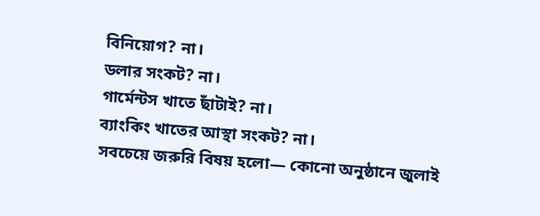বিনিয়োগ? না।
ডলার সংকট? না।
গার্মেন্টস খাতে ছাঁটাই? না।
ব্যাংকিং খাতের আস্থা সংকট? না।
সবচেয়ে জরুরি বিষয় হলো— কোনো অনুষ্ঠানে জুলাই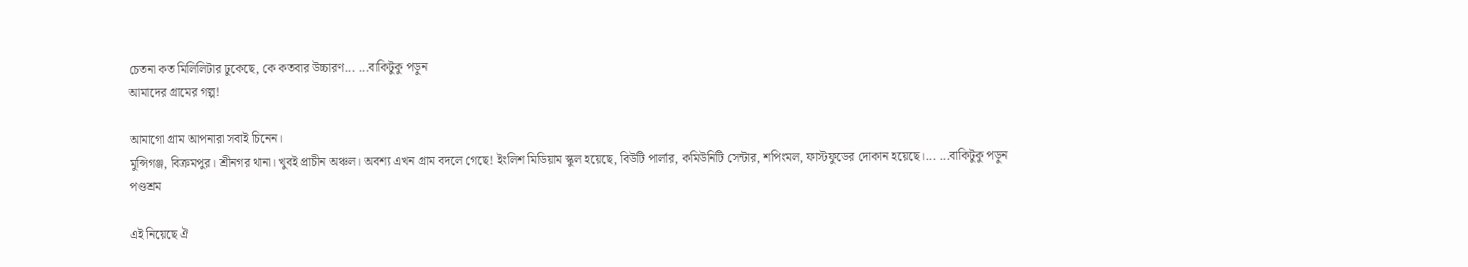চেতনা কত মিলিলিটার ঢুকেছে, কে কতবার উচ্চারণ... ...বাকিটুকু পড়ুন
আমাদের গ্রামের গল্প!

আমাগো গ্রাম আপনারা সবাই চিনেন।
মুন্সিগঞ্জ, বিক্রমপুর। শ্রীনগর থানা। খুবই প্রাচীন অঞ্চল। অবশ্য এখন গ্রাম বদলে গেছে! ইংলিশ মিডিয়াম স্কুল হয়েছে, বিউটি পার্লার, কমিউনিটি সেন্টার, শপিংমল, ফাস্টফুডের দোকান হয়েছে।... ...বাকিটুকু পড়ুন
পণ্ডশ্রম

এই নিয়েছে ঐ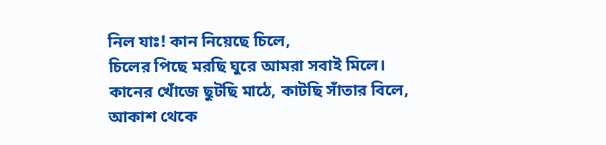নিল যাঃ! কান নিয়েছে চিলে,
চিলের পিছে মরছি ঘুরে আমরা সবাই মিলে।
কানের খোঁজে ছুটছি মাঠে, কাটছি সাঁতার বিলে,
আকাশ থেকে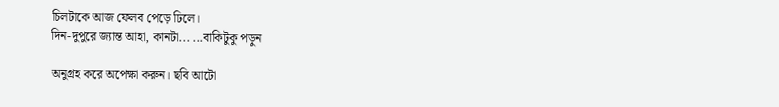চিলটাকে আজ ফেলব পেড়ে ঢিলে।
দিন-দুপুরে জ্যান্ত আহা, কানটা... ...বাকিটুকু পড়ুন

অনুগ্রহ করে অপেক্ষা করুন। ছবি আটো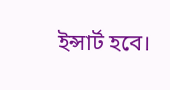ইন্সার্ট হবে।